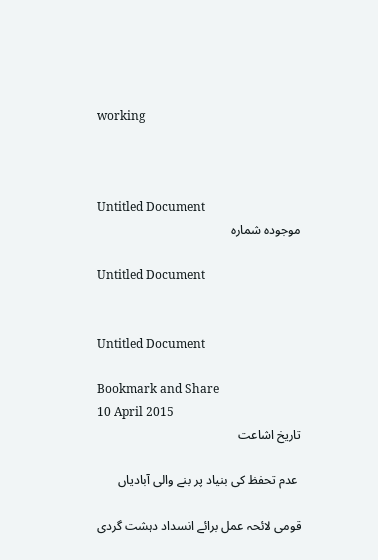working



Untitled Document
موجودہ شمارہ

Untitled Document


Untitled Document

Bookmark and Share
10 April 2015
تاریخ اشاعت

 عدم تحفظ کی بنیاد پر بنے والی آبادیاں

قومی لائحہ عمل برائے انسداد دہشت گردی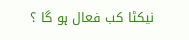نیکٹا کب فعال ہو گا ؟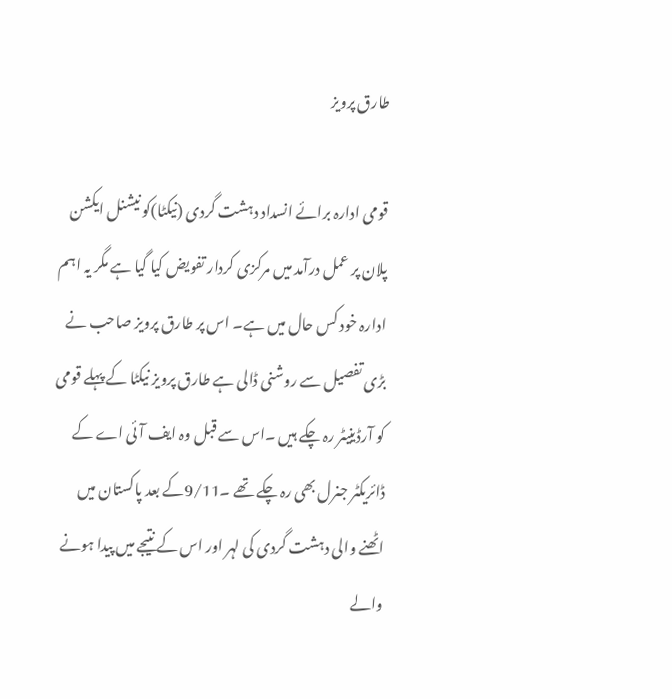طارق پرویز

قومی ادارہ برائے انسداد دہشت گردی (نیکٹا)کو نیشنل ایکشن پلان پر عمل درآمد میں مرکزی کردار تفویض کیا گیا ہے مگر یہ اہم ادارہ خود کس حال میں ہے۔ اس پر طارق پرویز صاحب نے بڑی تفصیل سے روشنی ڈالی ہے طارق پرویز نیکٹا کے پہلے قومی کو آرڈینیٹر رہ چکے ہیں ۔اس سے قبل وہ ایف آئی اے کے ڈائریکٹر جنرل بھی رہ چکے تھے ۔9/11کے بعد پاکستان میں اٹھنے والی دہشت گردی کی لہر اور اس کے نتیجے میں پیدا ہونے والے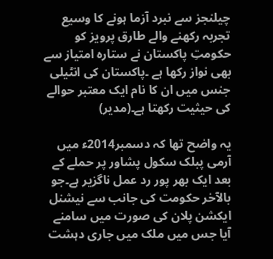چیلنجز سے نبرد آزما ہونے کا وسیع تجربہ رکھنے والے طارق پرویز کو حکومتِ پاکستان نے ستارہ امتیاز سے بھی نواز رکھا ہے ۔پاکستان کی انٹیلی جنس میں ان کا نام ایک معتبر حوالے کی حیثیت رکھتا ہے۔(مدیر)

یہ واضح تھا کہ دسمبر2014ء میں آرمی پبلک سکول پشاور پر حملے کے بعد ایک بھر پور رد عمل ناگزیر ہے۔جو بالآخر حکومت کی جانب سے نیشنل ایکشن پلان کی صورت میں سامنے آیا جس میں ملک میں جاری دہشت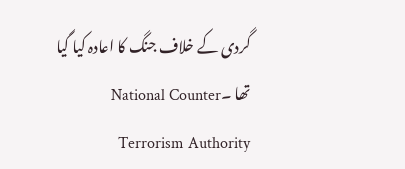گردی کے خلاف جنگ کا اعادہ کیا گیا تھا ۔National Counter Terrorism Authority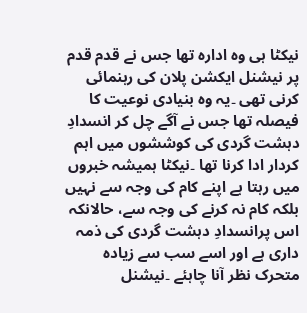نیکٹا ہی وہ ادارہ تھا جس نے قدم قدم پر نیشنل ایکشن پلان کی رہنمائی کرنی تھی ۔یہ وہ بنیادی نوعیت کا فیصلہ تھا جس نے آگے چل کر انسدادِ دہشت گردی کی کوششوں میں اہم کردار ادا کرنا تھا ۔نیکٹا ہمیشہ خبروں میں رہتا ہے اپنے کام کی وجہ سے نہیں بلکہ کام نہ کرنے کی وجہ سے، حالانکہ اس پرانسدادِ دہشت گردی کی ذمہ داری ہے اور اسے سب سے زیادہ متحرک نظر آنا چاہئے ۔نیشنل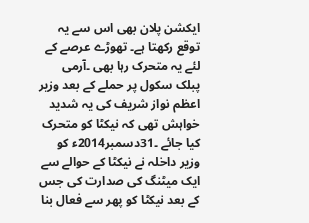ایکشن پلان بھی اس سے یہ توقع رکھتا ہے۔ تھوڑے عرصے کے لئے یہ متحرک رہا بھی ۔آرمی پبلک سکول پر حملے کے بعد وزیر اعظم نواز شریف کی یہ شدید خواہش تھی کہ نیکٹا کو متحرک کیا جائے ۔31دسمبر2014ء کو وزیر داخلہ نے نیکٹا کے حوالے سے ایک میٹنگ کی صدارت کی جس کے بعد نیکٹا کو پھر سے فعال بنا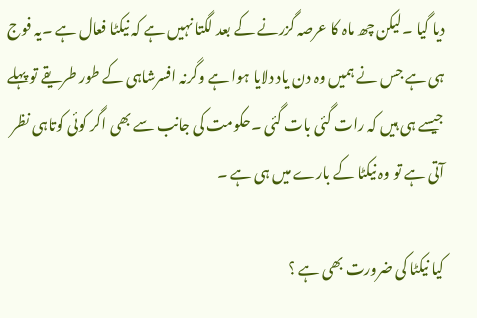دیا گیا ۔لیکن چھ ماہ کا عرصہ گزرنے کے بعد لگتا نہیں ہے کہ نیکٹا فعال ہے ۔یہ فوج ہی ہے جس نے ہمیں وہ دن یاد دلایا ہوا ہے وگرنہ افسرشاہی کے طور طریقے تو پہلے جیسے ہی ہیں کہ رات گئی بات گئی ۔حکومت کی جانب سے بھی اگر کوئی کوتاہی نظر آتی ہے تو وہ نیکٹا کے بارے میں ہی ہے ۔

کیا نیکٹا کی ضرورت بھی ہے ؟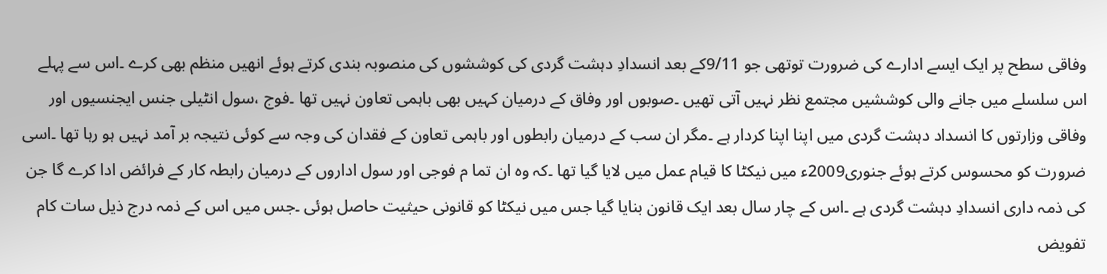وفاقی سطح پر ایک ایسے ادارے کی ضرورت توتھی جو 9/11کے بعد انسدادِ دہشت گردی کی کوششوں کی منصوبہ بندی کرتے ہوئے انھیں منظم بھی کرے ۔اس سے پہلے اس سلسلے میں جانے والی کوششیں مجتمع نظر نہیں آتی تھیں ۔صوبوں اور وفاق کے درمیان کہیں بھی باہمی تعاون نہیں تھا ۔فوج ،سول انٹیلی جنس ایجنسیوں اور وفاقی وزارتوں کا انسداد دہشت گردی میں اپنا اپنا کردار ہے ۔مگر ان سب کے درمیان رابطوں اور باہمی تعاون کے فقدان کی وجہ سے کوئی نتیجہ بر آمد نہیں ہو رہا تھا ۔اسی ضرورت کو محسوس کرتے ہوئے جنوری2009ء میں نیکٹا کا قیام عمل میں لایا گیا تھا ۔کہ وہ ان تما م فوجی اور سول اداروں کے درمیان رابطہ کار کے فرائض ادا کرے گا جن کی ذمہ داری انسدادِ دہشت گردی ہے ۔اس کے چار سال بعد ایک قانون بنایا گیا جس میں نیکٹا کو قانونی حیثیت حاصل ہوئی ۔جس میں اس کے ذمہ درج ذیل سات کام تفویض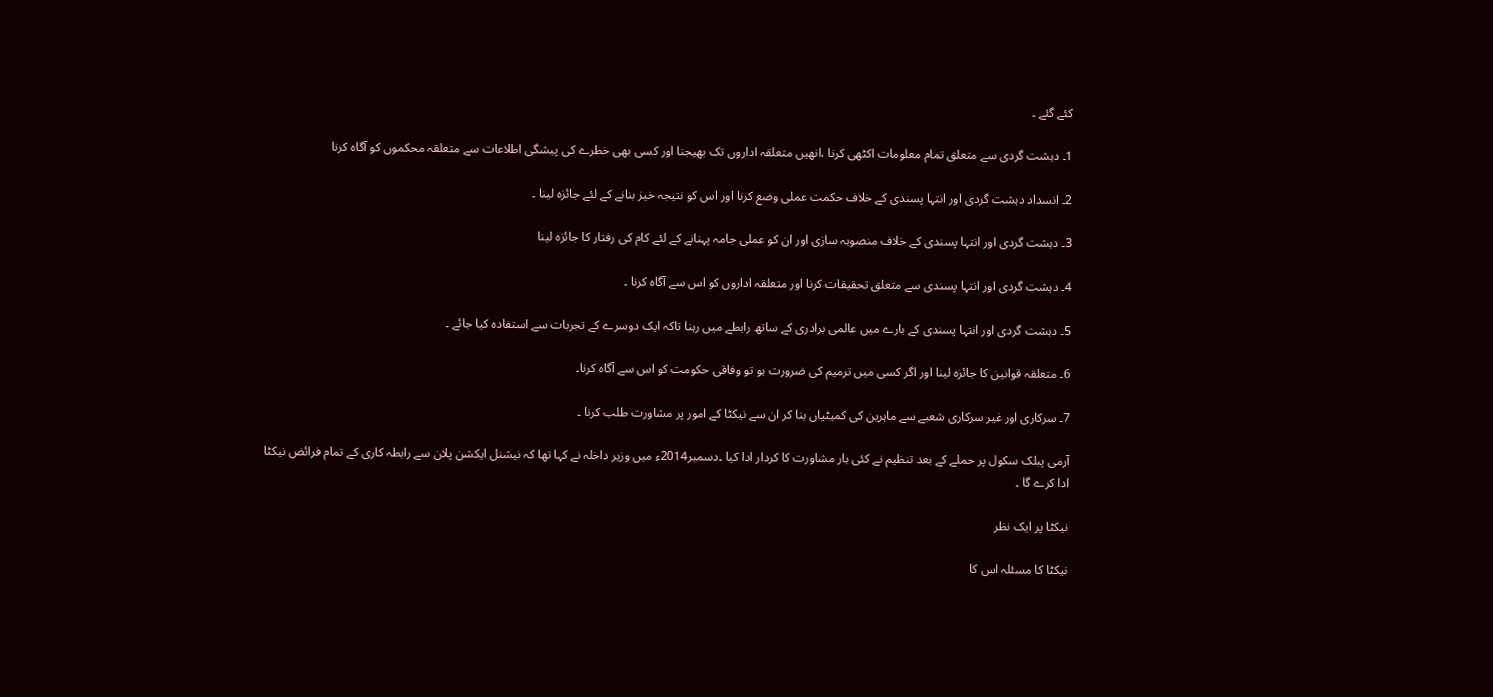کئے گئے ۔

1۔ دہشت گردی سے متعلق تمام معلومات اکٹھی کرنا ،انھیں متعلقہ اداروں تک بھیجنا اور کسی بھی خطرے کی پیشگی اطلاعات سے متعلقہ محکموں کو آگاہ کرنا

2۔ انسداد دہشت گردی اور انتہا پسندی کے خلاف حکمت عملی وضع کرنا اور اس کو نتیجہ خیز بنانے کے لئے جائزہ لینا ۔

3۔ دہشت گردی اور انتہا پسندی کے خلاف منصوبہ سازی اور ان کو عملی جامہ پہنانے کے لئے کام کی رفتار کا جائزہ لینا

4۔ دہشت گردی اور انتہا پسندی سے متعلق تحقیقات کرنا اور متعلقہ اداروں کو اس سے آگاہ کرنا ۔

5۔ دہشت گردی اور انتہا پسندی کے بارے میں عالمی برادری کے ساتھ رابطے میں رہنا تاکہ ایک دوسرے کے تجربات سے استفادہ کیا جائے ۔

6۔ متعلقہ قوانین کا جائزہ لینا اور اگر کسی میں ترمیم کی ضرورت ہو تو وفاقی حکومت کو اس سے آگاہ کرنا۔

7۔ سرکاری اور غیر سرکاری شعبے سے ماہرین کی کمیٹیاں بنا کر ان سے نیکٹا کے امور پر مشاورت طلب کرنا ۔

آرمی پبلک سکول پر حملے کے بعد تنظیم نے کئی بار مشاورت کا کردار ادا کیا ۔دسمبر2014ء میں وزیر داخلہ نے کہا تھا کہ نیشنل ایکشن پلان سے رابطہ کاری کے تمام فرائض نیکٹا ادا کرے گا ۔

نیکٹا پر ایک نظر

نیکٹا کا مسئلہ اس کا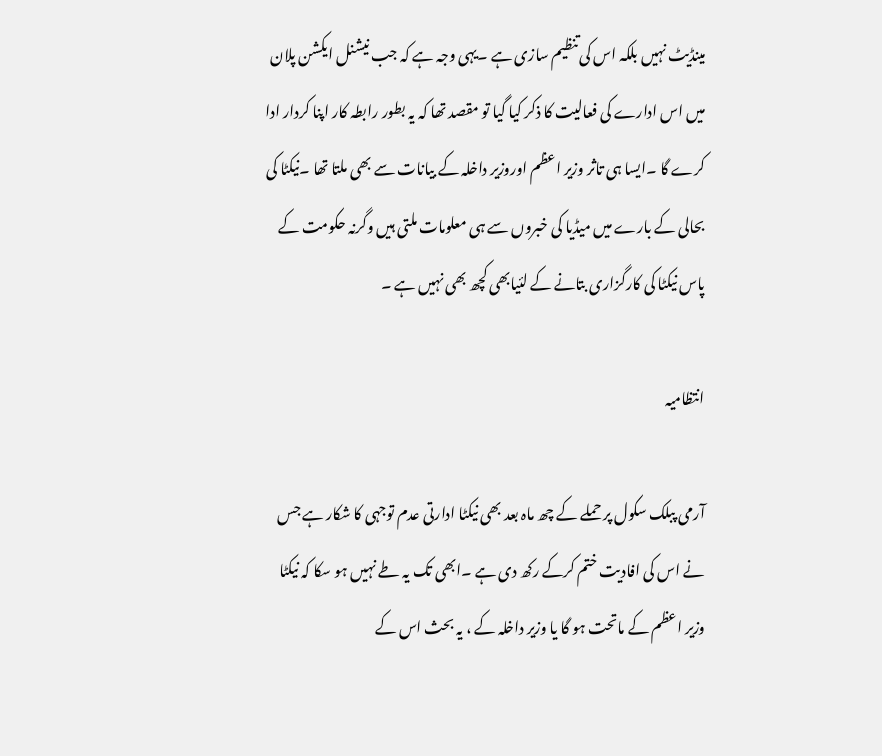مینڈیٹ نہیں بلکہ اس کی تنظیم سازی ہے ۔یہی وجہ ہے کہ جب نیشنل ایکشن پلان میں اس ادارے کی فعالیت کا ذکر کیا گیا تو مقصد تھا کہ یہ بطور رابطہ کار اپنا کردار ادا کرے گا ۔ایسا ہی تاثر وزیر اعظم اوروزیر داخلہ کے بیانات سے بھی ملتا تھا ۔نیکٹا کی بحالی کے بارے میں میڈیا کی خبروں سے ہی معلومات ملتی ہیں وگرنہ حکومت کے پاس نیکٹا کی کارگزاری بتانے کے لئیابھی کچھ بھی نہیں ہے ۔

انتظامیہ

آرمی پبلک سکول پر حملے کے چھ ماہ بعد بھی نیکٹا ادارتی عدم توجہی کا شکار ہے جس نے اس کی افادیت ختم کرکے رکھ دی ہے ۔ابھی تک یہ طے نہیں ہو سکا کہ نیکٹا وزیر اعظم کے ماتحت ہو گا یا وزیر داخلہ کے ، یہ بحث اس کے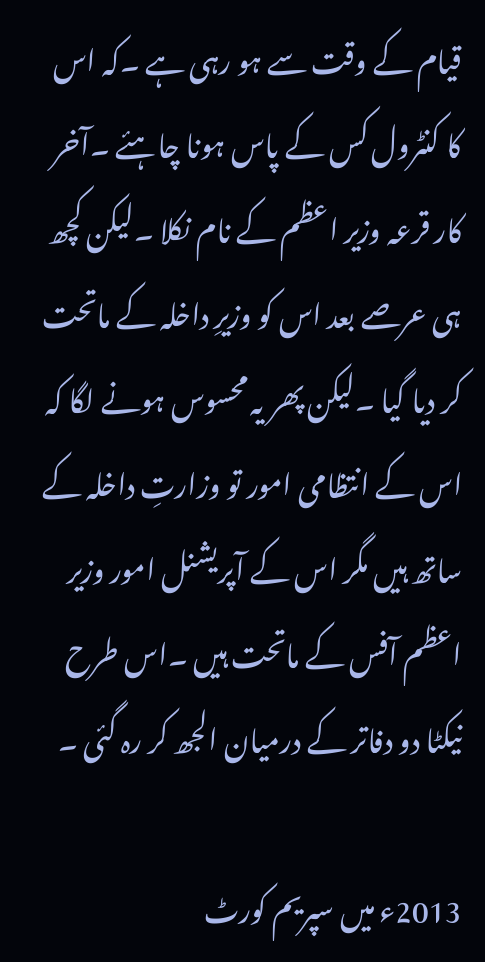قیام کے وقت سے ہو رہی ہے ۔کہ اس کا کنٹرول کس کے پاس ہونا چاہئے ۔آخر کار قرعہ وزیر اعظم کے نام نکلا ۔لیکن کچھ ہی عرصے بعد اس کو وزیرِ داخلہ کے ماتحت کر دیا گیا ۔لیکن پھر یہ محسوس ہونے لگا کہ اس کے انتظامی امور تو وزارتِ داخلہ کے ساتھ ہیں مگر اس کے آپریشنل امور وزیر اعظم آفس کے ماتحت ہیں ۔اس طرح نیکٹا دو دفاتر کے درمیان الجھ کر رہ گئی ۔

2013ء میں سپریم کورٹ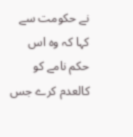نے حکومت سے کہا کہ وہ اس حکم نامے کو کالعدم کرے جس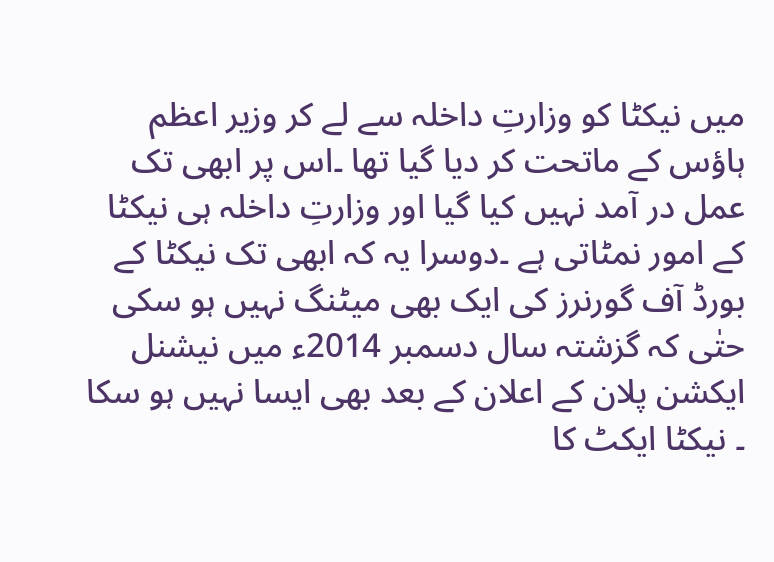میں نیکٹا کو وزارتِ داخلہ سے لے کر وزیر اعظم ہاؤس کے ماتحت کر دیا گیا تھا ۔اس پر ابھی تک عمل در آمد نہیں کیا گیا اور وزارتِ داخلہ ہی نیکٹا کے امور نمٹاتی ہے ۔دوسرا یہ کہ ابھی تک نیکٹا کے بورڈ آف گورنرز کی ایک بھی میٹنگ نہیں ہو سکی حتٰی کہ گزشتہ سال دسمبر 2014ء میں نیشنل ایکشن پلان کے اعلان کے بعد بھی ایسا نہیں ہو سکا ۔ نیکٹا ایکٹ کا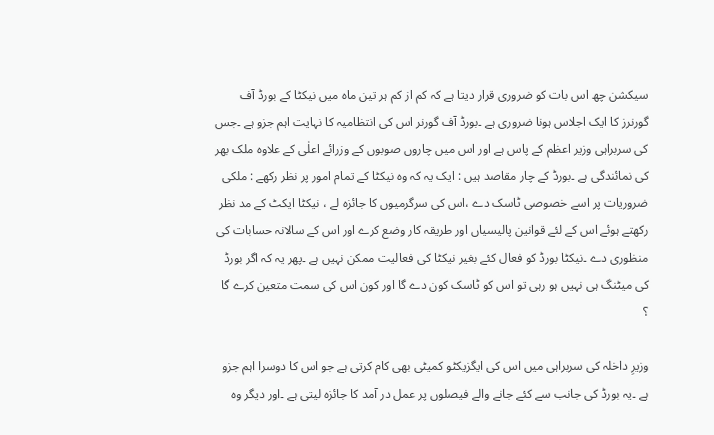سیکشن چھ اس بات کو ضروری قرار دیتا ہے کہ کم از کم ہر تین ماہ میں نیکٹا کے بورڈ آف گورنرز کا ایک اجلاس ہونا ضروری ہے ۔بورڈ آف گورنر اس کی انتظامیہ کا نہایت اہم جزو ہے ۔جس کی سربراہی وزیر اعظم کے پاس ہے اور اس میں چاروں صوبوں کے وزرائے اعلٰی کے علاوہ ملک بھر کی نمائندگی ہے ۔بورڈ کے چار مقاصد ہیں : ایک یہ کہ وہ نیکٹا کے تمام امور پر نظر رکھے : ملکی ضروریات پر اسے خصوصی ٹاسک دے ،اس کی سرگرمیوں کا جائزہ لے ، نیکٹا ایکٹ کے مد نظر رکھتے ہوئے اس کے لئے قوانین پالیسیاں اور طریقہ کار وضع کرے اور اس کے سالانہ حسابات کی منظوری دے ۔نیکٹا بورڈ کو فعال کئے بغیر نیکٹا کی فعالیت ممکن نہیں ہے ۔پھر یہ کہ اگر بورڈ کی میٹنگ ہی نہیں ہو رہی تو اس کو ٹاسک کون دے گا اور کون اس کی سمت متعین کرے گا ؟

وزیرِ داخلہ کی سربراہی میں اس کی ایگزیکٹو کمیٹی بھی کام کرتی ہے جو اس کا دوسرا اہم جزو ہے ۔یہ بورڈ کی جانب سے کئے جانے والے فیصلوں پر عمل در آمد کا جائزہ لیتی ہے ۔اور دیگر وہ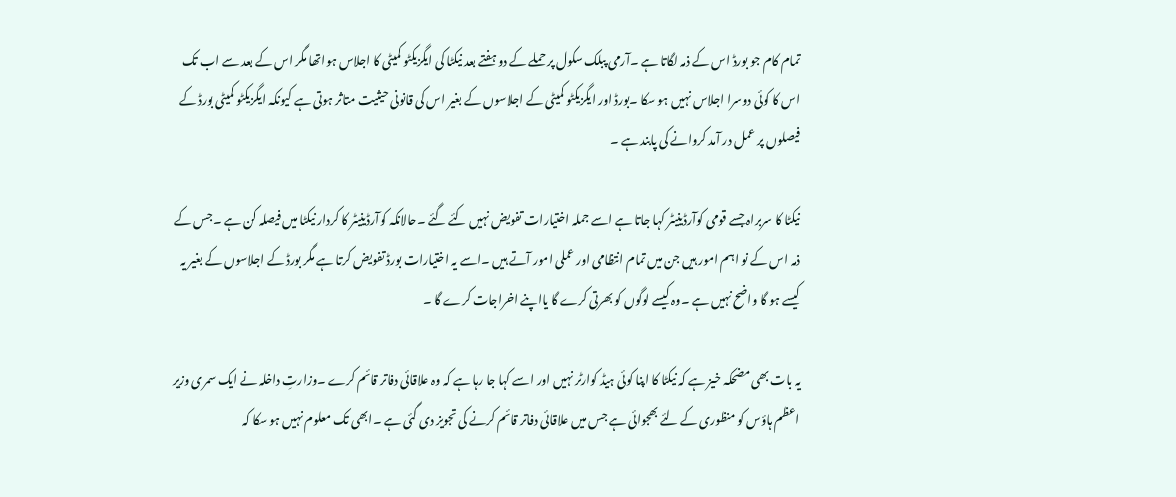تمام کام جو بورڈ اس کے ذمہ لگاتا ہے ۔آرمی پبلک سکول پر حملے کے دو ہفتے بعد نیکٹا کی ایگزیکٹو کمیٹی کا اجلاس ہواتھا مگر اس کے بعد سے اب تک اس کا کوئی دوسرا اجلاس نہیں ہو سکا ۔بورڈ اور ایگزیکٹو کمیٹی کے اجلاسوں کے بغیر اس کی قانونی حیثیت متاثر ہوتی ہے کیونکہ ایگزیکٹو کمیٹی بورڈ کے فیصلوں پر عمل در آمد کروانے کی پابند ہے ۔

نیکٹا کا سربراہ جسے قومی کوآرڈینیٹر کہا جاتا ہے اسے جملہ اختیارات تفویض نہیں کئے گئے ۔حالانکہ کوآرڈینیٹر کا کردار نیکٹا میں فیصلہ کن ہے ۔جس کے ذمہ اس کے نو اہم امور ہیں جن میں تمام انتظامی اور عملی امور آتے ہیں ۔اسے یہ اختیارات بورڈ تفویض کرتا ہے مگر بورڈ کے اجلاسوں کے بغیر یہ کیسے ہو گا واضح نہیں ہے ۔وہ کیسے لوگوں کو بھرتی کرے گا یااپنے اخراجات کرے گا ۔

یہ بات بھی مضحکہ خیز ہے کہ نیکٹا کا اپنا کوئی ہیڈ کوارٹر نہیں اور اسے کہا جا رہا ہے کہ وہ علاقائی دفاتر قائم کرے ۔وزارتِ داخلہ نے ایک سمری وزیر اعظم ہاؤس کو منظوری کے لئے بھجوائی ہے جس میں علاقائی دفاتر قائم کرنے کی تجویز دی گئی ہے ۔ابھی تک معلوم نہیں ہو سکا کہ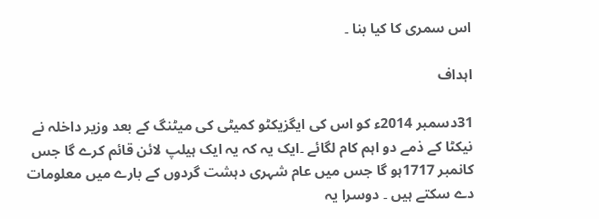اس سمری کا کیا بنا ۔

اہداف

31دسمبر 2014ء کو اس کی ایگزیکٹو کمیٹی کی میٹنگ کے بعد وزیر داخلہ نے نیکٹا کے ذمے دو اہم کام لگائے ۔ایک یہ کہ یہ ایک ہیلپ لائن قائم کرے گا جس کانمبر 1717ہو گا جس میں عام شہری دہشت گردوں کے بارے میں معلومات دے سکتے ہیں ۔ دوسرا یہ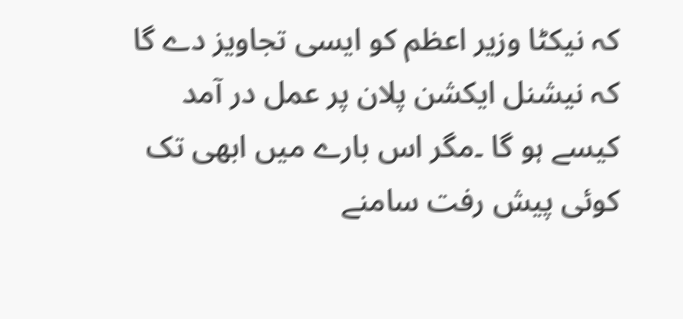کہ نیکٹا وزیر اعظم کو ایسی تجاویز دے گا کہ نیشنل ایکشن پلان پر عمل در آمد کیسے ہو گا ۔مگر اس بارے میں ابھی تک کوئی پیش رفت سامنے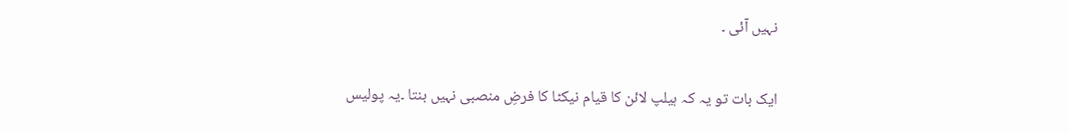نہیں آئی ۔

ایک بات تو یہ کہ ہیلپ لائن کا قیام نیکٹا کا فرضِ منصبی نہیں بنتا ۔یہ پولیس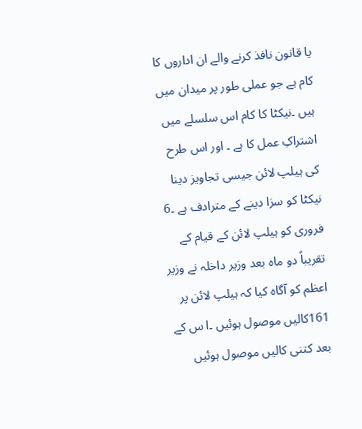یا قانون نافذ کرنے والے ان اداروں کا کام ہے جو عملی طور پر میدان میں ہیں ۔نیکٹا کا کام اس سلسلے میں اشتراکِ عمل کا ہے ۔ اور اس طرح کی ہیلپ لائن جیسی تجاویز دینا نیکٹا کو سزا دینے کے مترادف ہے ۔6 فروری کو ہیلپ لائن کے قیام کے تقریباً دو ماہ بعد وزیر داخلہ نے وزیر اعظم کو آگاہ کیا کہ ہیلپ لائن پر 161کالیں موصول ہوئیں ۔ا س کے بعد کتنی کالیں موصول ہوئیں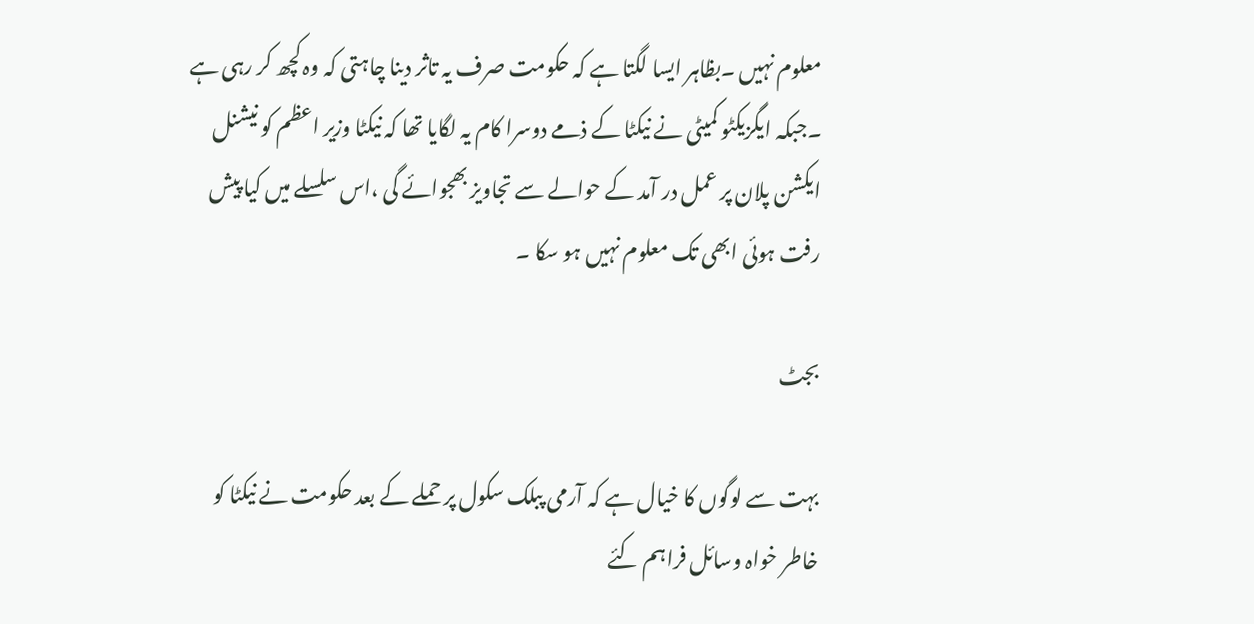معلوم نہیں ۔بظاہر ایسا لگتا ہے کہ حکومت صرف یہ تاثر دینا چاہتی کہ وہ کچھ کر رہی ہے ۔جبکہ ایگزیکٹو کمیٹی نے نیکٹا کے ذمے دوسرا کام یہ لگایا تھا کہ نیکٹا وزیر اعظم کو نیشنل ایکشن پلان پر عمل در آمد کے حوالے سے تجاویز بھجوائے گی ،اس سلسلے میں کیا پیش رفت ہوئی ابھی تک معلوم نہیں ہو سکا ۔

بجٹ

بہت سے لوگوں کا خیال ہے کہ آرمی پبلک سکول پر حملے کے بعد حکومت نے نیکٹا کو خاطر خواہ وسائل فراہم کئے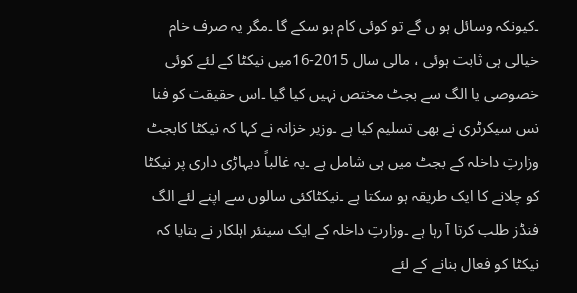۔کیونکہ وسائل ہو ں گے تو کوئی کام ہو سکے گا ۔مگر یہ صرف خام خیالی ہی ثابت ہوئی ، مالی سال 2015-16میں نیکٹا کے لئے کوئی خصوصی یا الگ سے بجٹ مختص نہیں کیا گیا ۔اس حقیقت کو فنا نس سیکرٹری نے بھی تسلیم کیا ہے ۔وزیر خزانہ نے کہا کہ نیکٹا کابجٹ وزارتِ داخلہ کے بجٹ میں ہی شامل ہے ۔یہ غالباً دیہاڑی داری پر نیکٹا کو چلانے کا ایک طریقہ ہو سکتا ہے ۔نیکٹاکئی سالوں سے اپنے لئے الگ فنڈز طلب کرتا آ رہا ہے ۔وزارتِ داخلہ کے ایک سینئر اہلکار نے بتایا کہ نیکٹا کو فعال بنانے کے لئے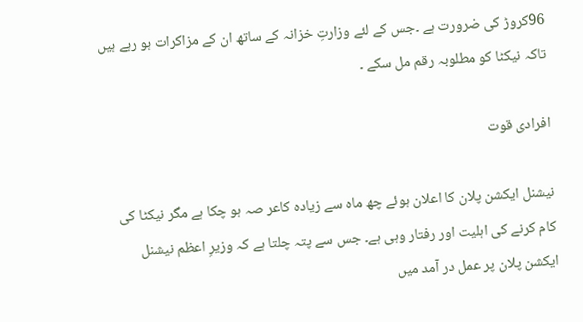96کروڑ کی ضرورت ہے ۔جس کے لئے وزارتِ خزانہ کے ساتھ ان کے مزاکرات ہو رہے ہیں تاکہ نیکٹا کو مطلوبہ رقم مل سکے ۔

افرادی قوت

نیشنل ایکشن پلان کا اعلان ہوئے چھ ماہ سے زیادہ کاعر صہ ہو چکا ہے مگر نیکٹا کی کام کرنے کی اہلیت اور رفتار وہی ہے۔ جس سے پتہ چلتا ہے کہ وزیرِ اعظم نیشنل ایکشن پلان پر عمل در آمد میں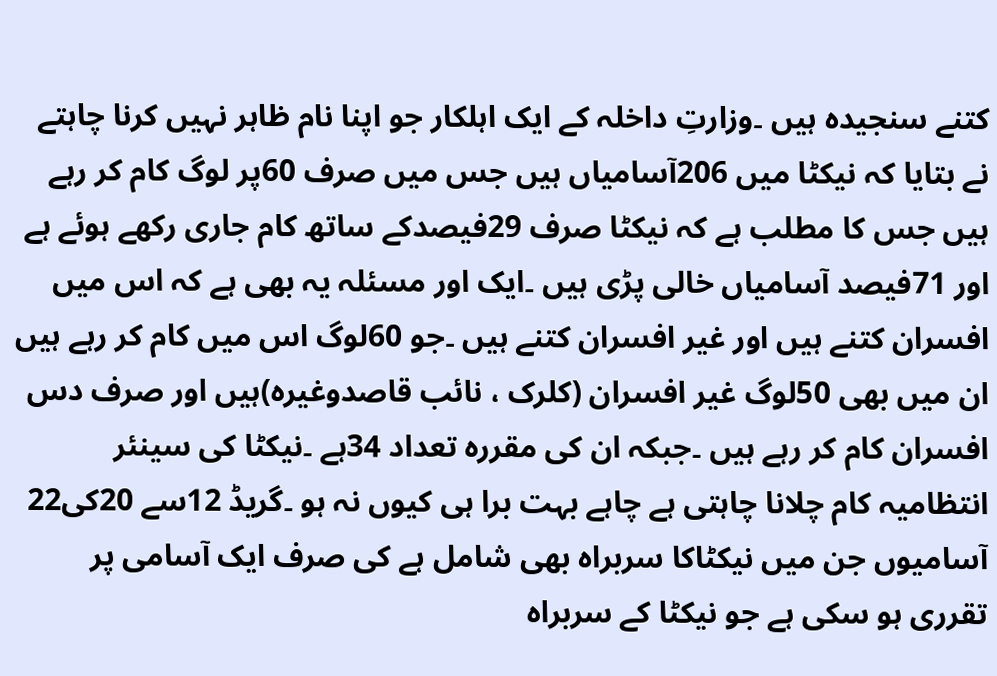کتنے سنجیدہ ہیں ۔وزارتِ داخلہ کے ایک اہلکار جو اپنا نام ظاہر نہیں کرنا چاہتے نے بتایا کہ نیکٹا میں 206آسامیاں ہیں جس میں صرف 60پر لوگ کام کر رہے ہیں جس کا مطلب ہے کہ نیکٹا صرف 29فیصدکے ساتھ کام جاری رکھے ہوئے ہے اور 71فیصد آسامیاں خالی پڑی ہیں ۔ایک اور مسئلہ یہ بھی ہے کہ اس میں افسران کتنے ہیں اور غیر افسران کتنے ہیں ۔جو 60لوگ اس میں کام کر رہے ہیں ان میں بھی 50لوگ غیر افسران (کلرک ، نائب قاصدوغیرہ)ہیں اور صرف دس افسران کام کر رہے ہیں ۔جبکہ ان کی مقررہ تعداد 34ہے ۔نیکٹا کی سینئر انتظامیہ کام چلانا چاہتی ہے چاہے بہت برا ہی کیوں نہ ہو ۔گریڈ 12سے 20کی22 آسامیوں جن میں نیکٹاکا سربراہ بھی شامل ہے کی صرف ایک آسامی پر تقرری ہو سکی ہے جو نیکٹا کے سربراہ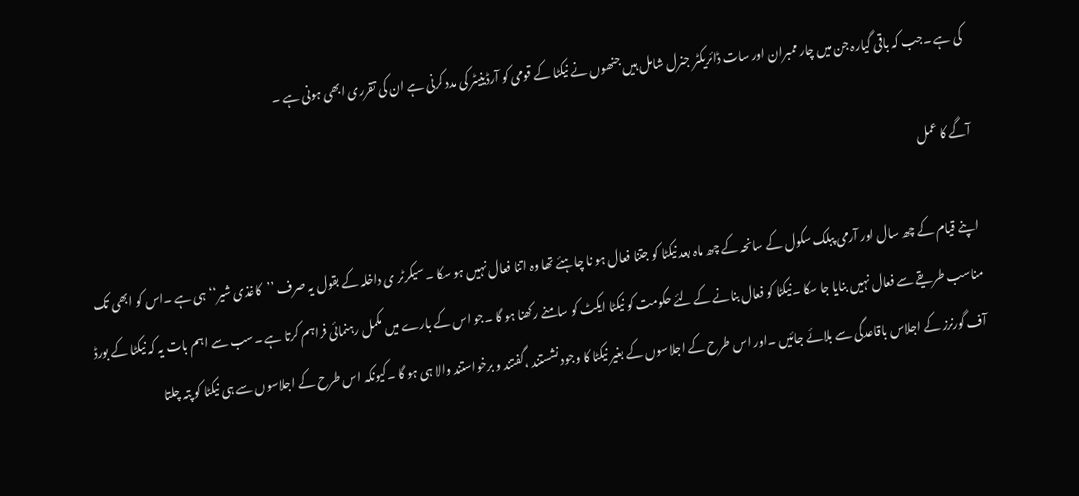کی ہے ۔جب کہ باقی گیارہ جن میں چار ممبران اور سات ڈائریکٹر جنرل شامل ہیں جنھوں نے نیکٹا کے قومی کو آرڈینیٹر کی مدد کرنی ہے ان کی تقرری ابھی ہونی ہے ۔

آگے کا عمل

اپنے قیام کے چھ سال اور آرمی پبلک سکول کے سانحہ کے چھ ماہ بعد نیکٹا کو جتنا فعال ہو نا چاہئے تھا وہ اتنا فعال نہیں ہو سکا ۔ سیکرٹر ی داخلہ کے بقول یہ صرف ’’کاغذی شیر‘‘ ہی ہے ۔اس کو ابھی تک مناسب طریقے سے فعال نہیں بنایا جا سکا ۔نیکٹا کو فعال بنانے کے لئے حکومت کو نیکٹا ایکٹ کو سامنے رکھنا ہو گا ۔جو اس کے بارے میں مکمل رہنمائی فراہم کرتا ہے ۔سب سے اہم بات یہ کہ نیکٹا کے بورڈ آف گورنرز کے اجلاس باقاعدگی سے بلائے جائیں ۔اور اس طرح کے اجلاسوں کے بغیر نیکٹا کا وجود نشستند ،گفتند و برخواستند والا ہی ہو گا ۔کیونکہ اس طرح کے اجلاسوں سے ہی نیکٹا کو پتہ چلتا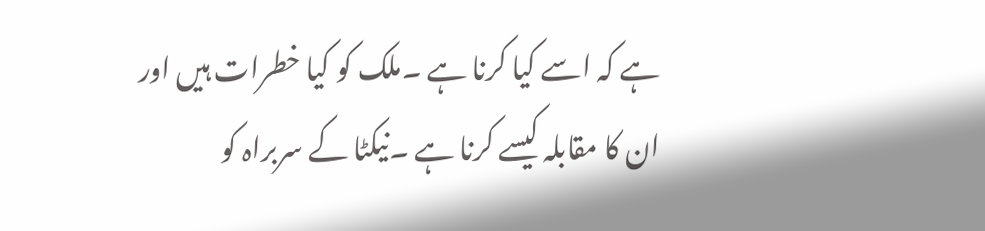ہے کہ اسے کیا کرنا ہے ۔ملک کو کیا خطرات ہیں اور ان کا مقابلہ کیسے کرنا ہے ۔نیکٹا کے سربراہ کو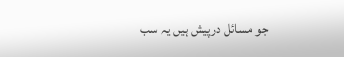جو مسائل درپیش ہیں یہ سب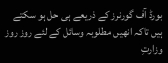بورڈ آف گورنرز کے ذریعے ہی حل ہو سکتے ہیں تاکہ انھیں مطلوبہ وسائل کے لئے روز روز وزارتِ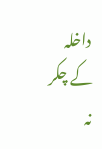داخلہ کے چکر نہ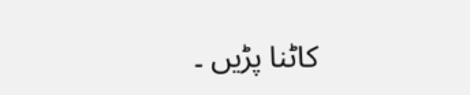کاٹنا پڑیں ۔